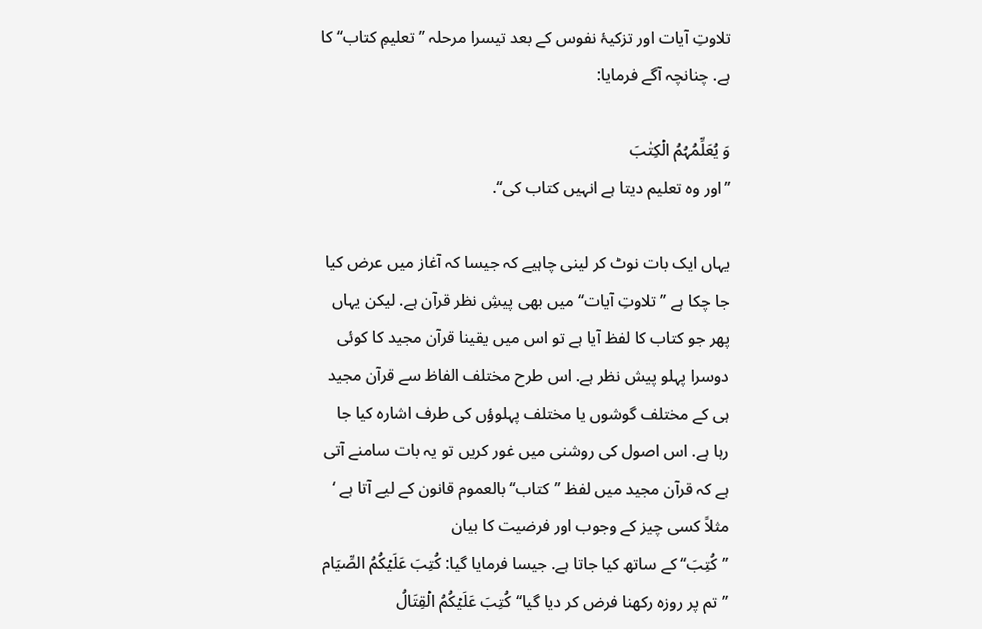تلاوتِ آیات اور تزکیۂ نفوس کے بعد تیسرا مرحلہ ’’تعلیمِ کتاب‘‘ کا ہے. چنانچہ آگے فرمایا:

وَ یُعَلِّمُہُمُ الۡکِتٰبَ
’’اور وہ تعلیم دیتا ہے انہیں کتاب کی‘‘.

یہاں ایک بات نوٹ کر لینی چاہیے کہ جیسا کہ آغاز میں عرض کیا جا چکا ہے ’’ تلاوتِ آیات‘‘ میں بھی پیشِ نظر قرآن ہے. لیکن یہاں پھر جو کتاب کا لفظ آیا ہے تو اس میں یقینا قرآن مجید کا کوئی دوسرا پہلو پیش نظر ہے. اس طرح مختلف الفاظ سے قرآن مجید ہی کے مختلف گوشوں یا مختلف پہلوؤں کی طرف اشارہ کیا جا رہا ہے. اس اصول کی روشنی میں غور کریں تو یہ بات سامنے آتی ہے کہ قرآن مجید میں لفظ ’’کتاب‘‘ بالعموم قانون کے لیے آتا ہے ‘ مثلاً کسی چیز کے وجوب اور فرضیت کا بیان
’’کُتِبَ‘‘ کے ساتھ کیا جاتا ہے. جیسا فرمایا گیا: کُتِبَ عَلَیۡکُمُ الصِّیَام ’’تم پر روزہ رکھنا فرض کر دیا گیا‘‘کُتِبَ عَلَیۡکُمُ الۡقِتَالُ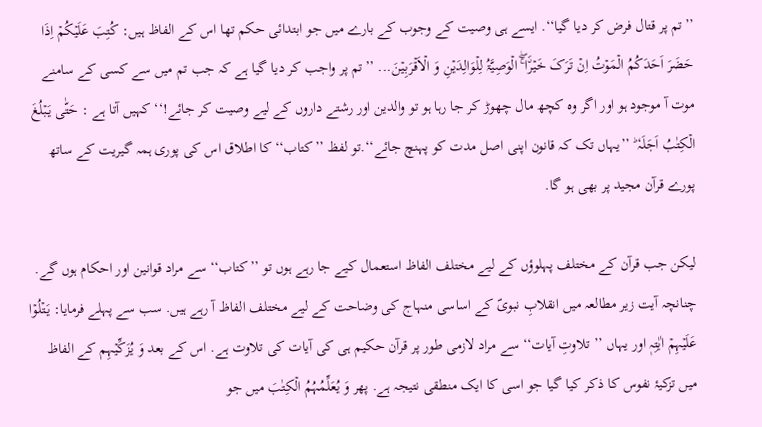’’تم پر قتال فرض کر دیا گیا‘‘. ایسے ہی وصیت کے وجوب کے بارے میں جو ابتدائی حکم تھا اس کے الفاظ ہیں: کُتِبَ عَلَیۡکُمۡ اِذَا حَضَرَ اَحَدَکُمُ الۡمَوۡتُ اِنۡ تَرَکَ خَیۡرَۨا ۚۖ الۡوَصِیَّۃُ لِلۡوَالِدَیۡنِ وَ الۡاَقۡرَبِیۡنَ... ’’تم پر واجب کر دیا گیا ہے کہ جب تم میں سے کسی کے سامنے موت آ موجود ہو اور اگر وہ کچھ مال چھوڑ کر جا رہا ہو تو والدین اور رشتے داروں کے لیے وصیت کر جائے!‘‘ کہیں آتا ہے : حَتّٰی یَبۡلُغَ الۡکِتٰبُ اَجَلَہٗ ؕ ’’یہاں تک کہ قانون اپنی اصل مدت کو پہنچ جائے‘‘.تو لفظ ’’کتاب‘‘ کا اطلاق اس کی پوری ہمہ گیریت کے ساتھ پورے قرآن مجید پر بھی ہو گا.

لیکن جب قرآن کے مختلف پہلوؤں کے لیے مختلف الفاظ استعمال کیے جا رہے ہوں تو ’’کتاب‘‘ سے مراد قوانین اور احکام ہوں گے. چنانچہ آیت زیر مطالعہ میں انقلابِ نبویؐ کے اساسی منہاج کی وضاحت کے لیے مختلف الفاظ آ رہے ہیں. سب سے پہلے فرمایا: یَتۡلُوۡا عَلَیۡہِمۡ اٰیٰتِہٖ اور یہاں ’’ تلاوتِ آیات‘‘ سے مراد لازمی طور پر قرآن حکیم ہی کی آیات کی تلاوت ہے. اس کے بعد وَ یُزَکِّیۡہِم کے الفاظ میں تزکیۂ نفوس کا ذکر کیا گیا جو اسی کا ایک منطقی نتیجہ ہے. پھر وَ یُعَلِّمُہُمُ الۡکِتٰبَ میں جو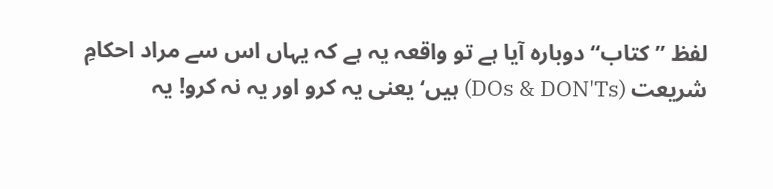لفظ ’’کتاب‘‘ دوبارہ آیا ہے تو واقعہ یہ ہے کہ یہاں اس سے مراد احکامِ شریعت (DOs & DON'Ts) ہیں‘ یعنی یہ کرو اور یہ نہ کرو! یہ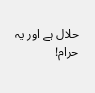حلال ہے اور یہ حرام!